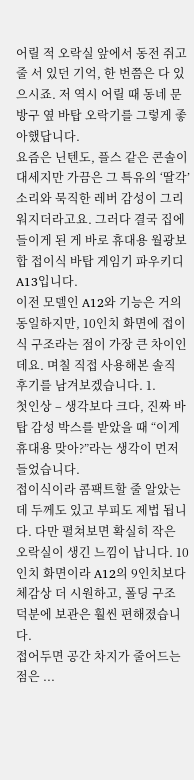어릴 적 오락실 앞에서 동전 쥐고 줄 서 있던 기억, 한 번쯤은 다 있으시죠. 저 역시 어릴 때 동네 문방구 옆 바탑 오락기를 그렇게 좋아했답니다.
요즘은 닌텐도, 플스 같은 콘솔이 대세지만 가끔은 그 특유의 ‘딸각’ 소리와 묵직한 레버 감성이 그리워지더라고요. 그러다 결국 집에 들이게 된 게 바로 휴대용 월광보합 접이식 바탑 게임기 파우키디 A13입니다.
이전 모델인 A12와 기능은 거의 동일하지만, 10인치 화면에 접이식 구조라는 점이 가장 큰 차이인데요. 며칠 직접 사용해본 솔직 후기를 남겨보겠습니다. 1.
첫인상 – 생각보다 크다, 진짜 바탑 감성 박스를 받았을 때 “이게 휴대용 맞아?”라는 생각이 먼저 들었습니다.
접이식이라 콤팩트할 줄 알았는데 두께도 있고 부피도 제법 됩니다. 다만 펼쳐보면 확실히 작은 오락실이 생긴 느낌이 납니다. 10인치 화면이라 A12의 9인치보다 체감상 더 시원하고, 폴딩 구조 덕분에 보관은 훨씬 편해졌습니다.
접어두면 공간 차지가 줄어드는 점은 ...